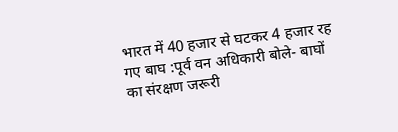भारत में 40 हजार से घटकर 4 हजार रह गए बाघ :पूर्व वन अधिकारी बोले- बाघों का संरक्षण जरूरी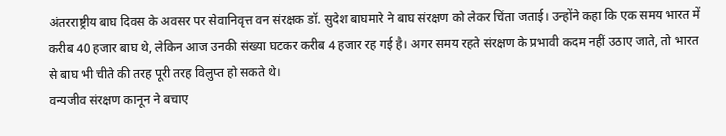अंतरराष्ट्रीय बाघ दिवस के अवसर पर सेवानिवृत्त वन संरक्षक डॉ. सुदेश बाघमारे ने बाघ संरक्षण को लेकर चिंता जताई। उन्होंने कहा कि एक समय भारत में करीब 40 हजार बाघ थे, लेकिन आज उनकी संख्या घटकर करीब 4 हजार रह गई है। अगर समय रहते संरक्षण के प्रभावी कदम नहीं उठाए जाते, तो भारत से बाघ भी चीते की तरह पूरी तरह विलुप्त हो सकते थे।
वन्यजीव संरक्षण कानून ने बचाए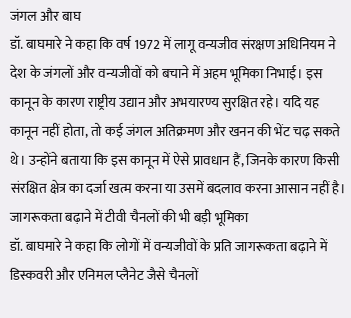जंगल और बाघ
डॉ. बाघमारे ने कहा कि वर्ष 1972 में लागू वन्यजीव संरक्षण अधिनियम ने देश के जंगलों और वन्यजीवों को बचाने में अहम भूमिका निभाई। इस कानून के कारण राष्ट्रीय उद्यान और अभयारण्य सुरक्षित रहे। यदि यह कानून नहीं होता, तो कई जंगल अतिक्रमण और खनन की भेंट चढ़ सकते थे। उन्होंने बताया कि इस कानून में ऐसे प्रावधान हैं, जिनके कारण किसी संरक्षित क्षेत्र का दर्जा खत्म करना या उसमें बदलाव करना आसान नहीं है।
जागरूकता बढ़ाने में टीवी चैनलों की भी बड़ी भूमिका
डॉ. बाघमारे ने कहा कि लोगों में वन्यजीवों के प्रति जागरूकता बढ़ाने में डिस्कवरी और एनिमल प्लैनेट जैसे चैनलों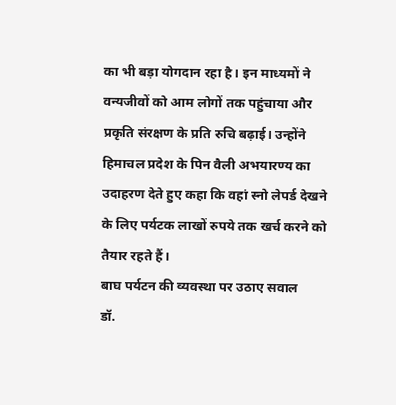का भी बड़ा योगदान रहा है। इन माध्यमों ने वन्यजीवों को आम लोगों तक पहुंचाया और प्रकृति संरक्षण के प्रति रुचि बढ़ाई। उन्होंने हिमाचल प्रदेश के पिन वैली अभयारण्य का उदाहरण देते हुए कहा कि वहां स्नो लेपर्ड देखने के लिए पर्यटक लाखों रुपये तक खर्च करने को तैयार रहते हैं।
बाघ पर्यटन की व्यवस्था पर उठाए सवाल
डॉ.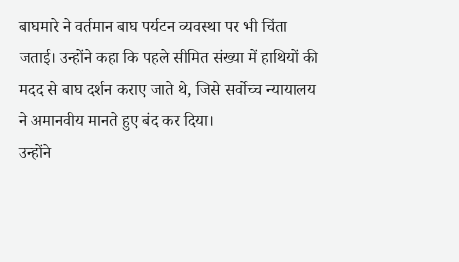बाघमारे ने वर्तमान बाघ पर्यटन व्यवस्था पर भी चिंता जताई। उन्होंने कहा कि पहले सीमित संख्या में हाथियों की मदद से बाघ दर्शन कराए जाते थे, जिसे सर्वोच्च न्यायालय ने अमानवीय मानते हुए बंद कर दिया।
उन्होंने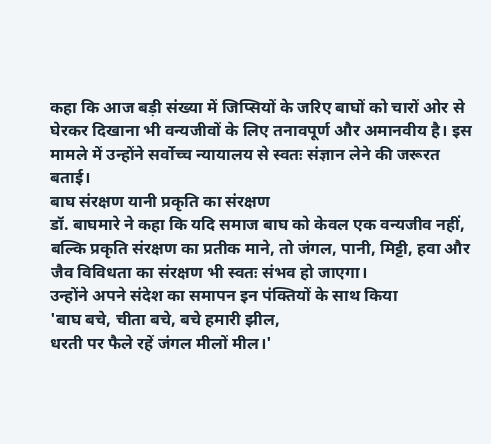कहा कि आज बड़ी संख्या में जिप्सियों के जरिए बाघों को चारों ओर से घेरकर दिखाना भी वन्यजीवों के लिए तनावपूर्ण और अमानवीय है। इस मामले में उन्होंने सर्वोच्च न्यायालय से स्वतः संज्ञान लेने की जरूरत बताई।
बाघ संरक्षण यानी प्रकृति का संरक्षण
डॉ. बाघमारे ने कहा कि यदि समाज बाघ को केवल एक वन्यजीव नहीं, बल्कि प्रकृति संरक्षण का प्रतीक माने, तो जंगल, पानी, मिट्टी, हवा और जैव विविधता का संरक्षण भी स्वतः संभव हो जाएगा।
उन्होंने अपने संदेश का समापन इन पंक्तियों के साथ किया
'बाघ बचे, चीता बचे, बचे हमारी झील,
धरती पर फैले रहें जंगल मीलों मील।'